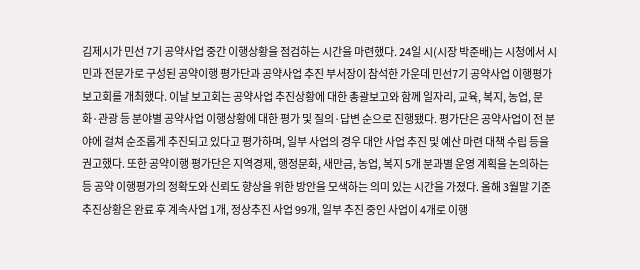김제시가 민선 7기 공약사업 중간 이행상황을 점검하는 시간을 마련했다. 24일 시(시장 박준배)는 시청에서 시민과 전문가로 구성된 공약이행 평가단과 공약사업 추진 부서장이 참석한 가운데 민선7기 공약사업 이행평가 보고회를 개최했다. 이날 보고회는 공약사업 추진상황에 대한 총괄보고와 함께 일자리, 교육, 복지, 농업, 문화·관광 등 분야별 공약사업 이행상황에 대한 평가 및 질의·답변 순으로 진행됐다. 평가단은 공약사업이 전 분야에 걸쳐 순조롭게 추진되고 있다고 평가하며, 일부 사업의 경우 대안 사업 추진 및 예산 마련 대책 수립 등을 권고했다. 또한 공약이행 평가단은 지역경제, 행정문화, 새만금, 농업, 복지 5개 분과별 운영 계획을 논의하는 등 공약 이행평가의 정확도와 신뢰도 향상을 위한 방안을 모색하는 의미 있는 시간을 가졌다. 올해 3월말 기준 추진상황은 완료 후 계속사업 1개, 정상추진 사업 99개, 일부 추진 중인 사업이 4개로 이행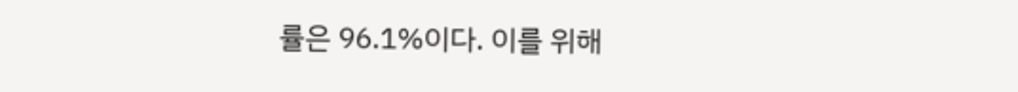률은 96.1%이다. 이를 위해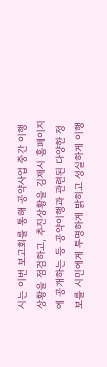시는 이번 보고회를 통해 공약사업 중간 이행상황을 점검하고, 추진상황을 김제시 홈페이지에 공개하는 등 공약이행과 관련된 다양한 정보를 시민에게 투명하게 밝히고 성실하게 이행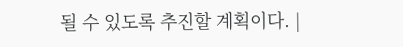될 수 있도록 추진할 계획이다. |